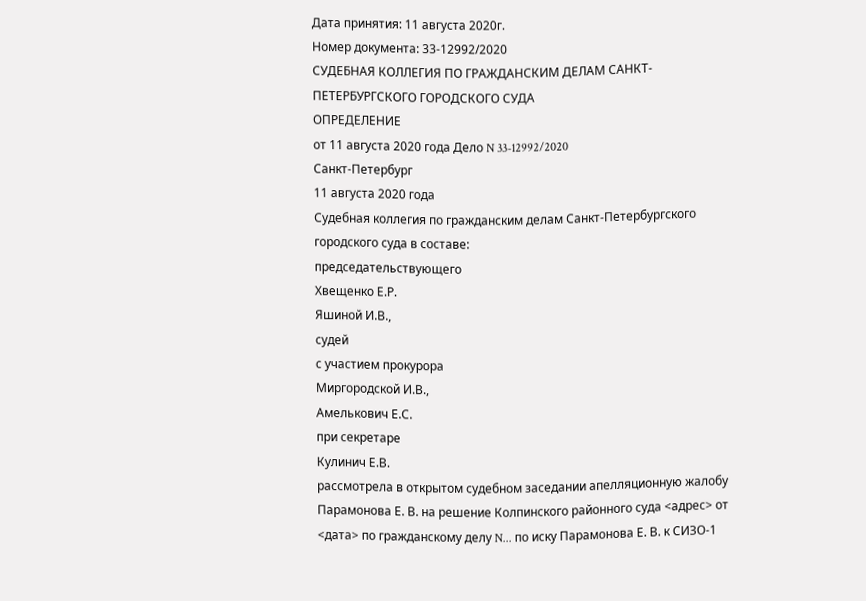Дата принятия: 11 августа 2020г.
Номер документа: 33-12992/2020
СУДЕБНАЯ КОЛЛЕГИЯ ПО ГРАЖДАНСКИМ ДЕЛАМ САНКТ-ПЕТЕРБУРГСКОГО ГОРОДСКОГО СУДА
ОПРЕДЕЛЕНИЕ
от 11 августа 2020 года Дело N 33-12992/2020
Санкт-Петербург
11 августа 2020 года
Судебная коллегия по гражданским делам Санкт-Петербургского городского суда в составе:
председательствующего
Хвещенко Е.Р.
Яшиной И.В.,
судей
с участием прокурора
Миргородской И.В.,
Амелькович Е.С.
при секретаре
Кулинич Е.В.
рассмотрела в открытом судебном заседании апелляционную жалобу Парамонова Е. В. на решение Колпинского районного суда <адрес> от <дата> по гражданскому делу N... по иску Парамонова Е. В. к СИЗО-1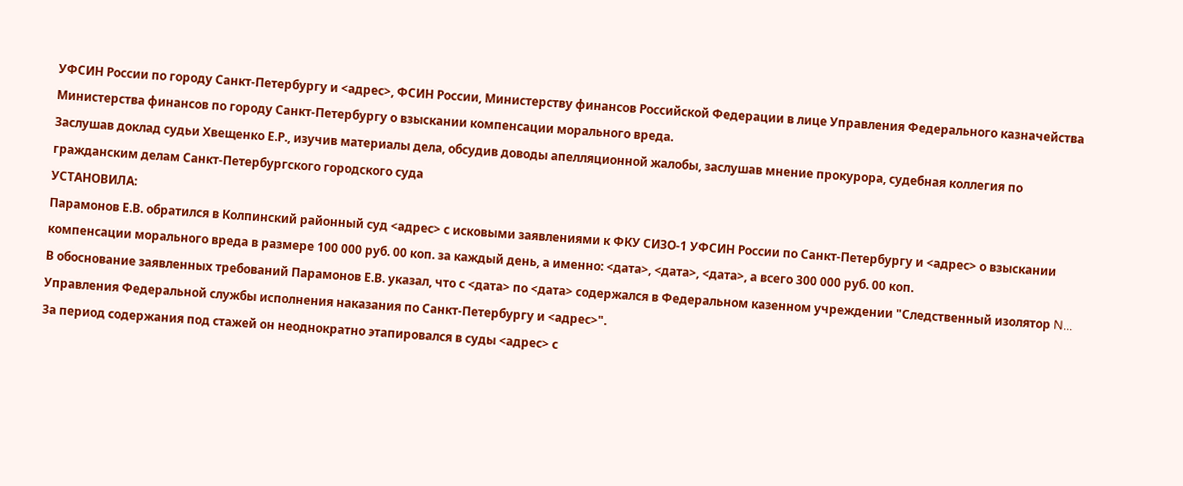УФСИН России по городу Санкт-Петербургу и <адрес>, ФСИН России, Министерству финансов Российской Федерации в лице Управления Федерального казначейства Министерства финансов по городу Санкт-Петербургу о взыскании компенсации морального вреда.
Заслушав доклад судьи Хвещенко Е.Р., изучив материалы дела, обсудив доводы апелляционной жалобы, заслушав мнение прокурора, судебная коллегия по гражданским делам Санкт-Петербургского городского суда
УСТАНОВИЛА:
Парамонов Е.В. обратился в Колпинский районный суд <адрес> с исковыми заявлениями к ФКУ СИЗО-1 УФСИН России по Санкт-Петербургу и <адрес> о взыскании компенсации морального вреда в размере 100 000 руб. 00 коп. за каждый день, а именно: <дата>, <дата>, <дата>, а всего 300 000 руб. 00 коп.
В обоснование заявленных требований Парамонов Е.В. указал, что с <дата> по <дата> содержался в Федеральном казенном учреждении "Следственный изолятор N... Управления Федеральной службы исполнения наказания по Санкт-Петербургу и <адрес>".
За период содержания под стажей он неоднократно этапировался в суды <адрес> с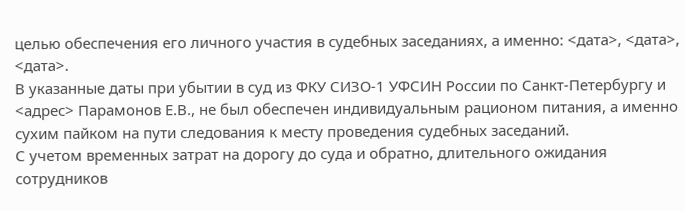целью обеспечения его личного участия в судебных заседаниях, а именно: <дата>, <дата>, <дата>.
В указанные даты при убытии в суд из ФКУ СИЗО-1 УФСИН России по Санкт-Петербургу и <адрес> Парамонов Е.В., не был обеспечен индивидуальным рационом питания, а именно сухим пайком на пути следования к месту проведения судебных заседаний.
С учетом временных затрат на дорогу до суда и обратно, длительного ожидания сотрудников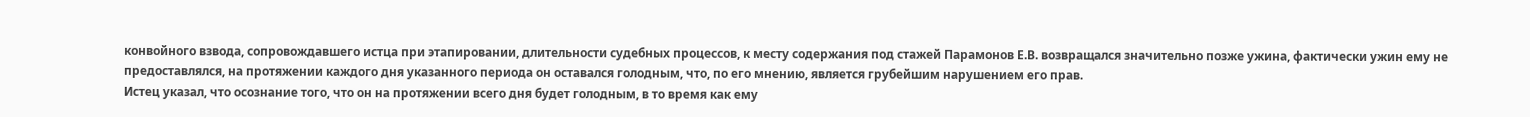конвойного взвода, сопровождавшего истца при этапировании, длительности судебных процессов, к месту содержания под стажей Парамонов Е.В. возвращался значительно позже ужина, фактически ужин ему не предоставлялся, на протяжении каждого дня указанного периода он оставался голодным, что, по его мнению, является грубейшим нарушением его прав.
Истец указал, что осознание того, что он на протяжении всего дня будет голодным, в то время как ему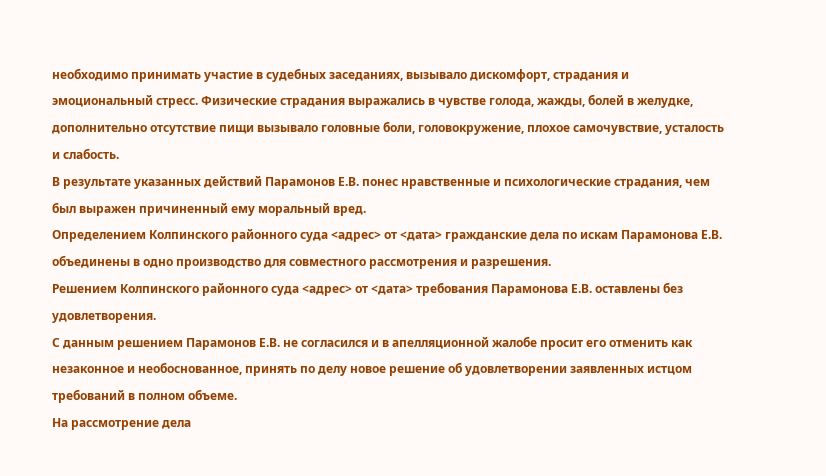необходимо принимать участие в судебных заседаниях, вызывало дискомфорт, страдания и эмоциональный стресс. Физические страдания выражались в чувстве голода, жажды, болей в желудке, дополнительно отсутствие пищи вызывало головные боли, головокружение, плохое самочувствие, усталость и слабость.
В результате указанных действий Парамонов Е.В. понес нравственные и психологические страдания, чем был выражен причиненный ему моральный вред.
Определением Колпинского районного суда <адрес> от <дата> гражданские дела по искам Парамонова Е.В. объединены в одно производство для совместного рассмотрения и разрешения.
Решением Колпинского районного суда <адрес> от <дата> требования Парамонова Е.В. оставлены без удовлетворения.
С данным решением Парамонов Е.В. не согласился и в апелляционной жалобе просит его отменить как незаконное и необоснованное, принять по делу новое решение об удовлетворении заявленных истцом требований в полном объеме.
На рассмотрение дела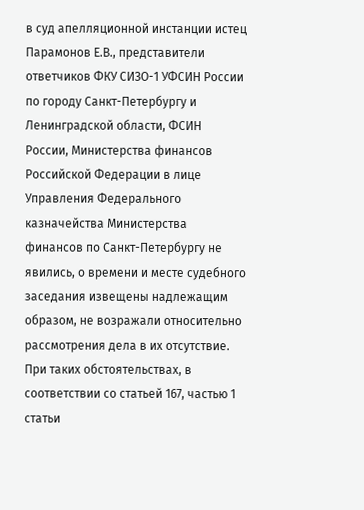в суд апелляционной инстанции истец Парамонов Е.В., представители ответчиков ФКУ СИЗО-1 УФСИН России по городу Санкт-Петербургу и Ленинградской области, ФСИН России, Министерства финансов Российской Федерации в лице Управления Федерального казначейства Министерства финансов по Санкт-Петербургу не явились, о времени и месте судебного заседания извещены надлежащим образом, не возражали относительно рассмотрения дела в их отсутствие.
При таких обстоятельствах, в соответствии со статьей 167, частью 1 статьи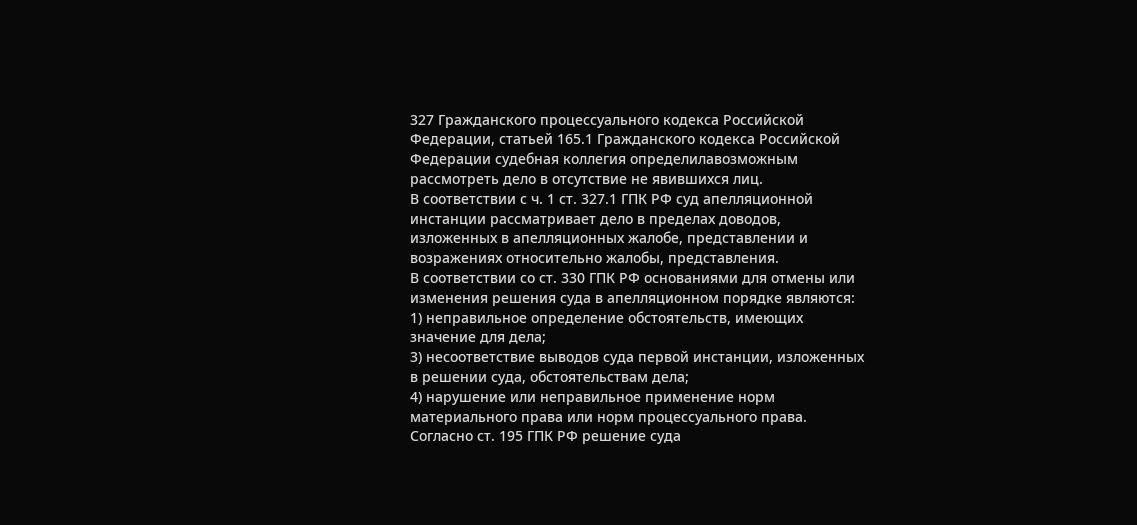327 Гражданского процессуального кодекса Российской Федерации, статьей 165.1 Гражданского кодекса Российской Федерации судебная коллегия определилавозможным рассмотреть дело в отсутствие не явившихся лиц.
В соответствии с ч. 1 ст. 327.1 ГПК РФ суд апелляционной инстанции рассматривает дело в пределах доводов, изложенных в апелляционных жалобе, представлении и возражениях относительно жалобы, представления.
В соответствии со ст. 330 ГПК РФ основаниями для отмены или изменения решения суда в апелляционном порядке являются:
1) неправильное определение обстоятельств, имеющих значение для дела;
3) несоответствие выводов суда первой инстанции, изложенных в решении суда, обстоятельствам дела;
4) нарушение или неправильное применение норм материального права или норм процессуального права.
Согласно ст. 195 ГПК РФ решение суда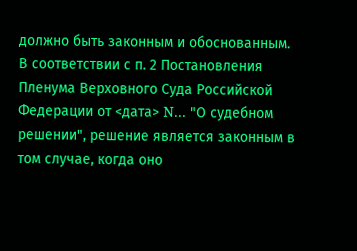должно быть законным и обоснованным.
В соответствии с п. 2 Постановления Пленума Верховного Суда Российской Федерации от <дата> N... "О судебном решении", решение является законным в том случае, когда оно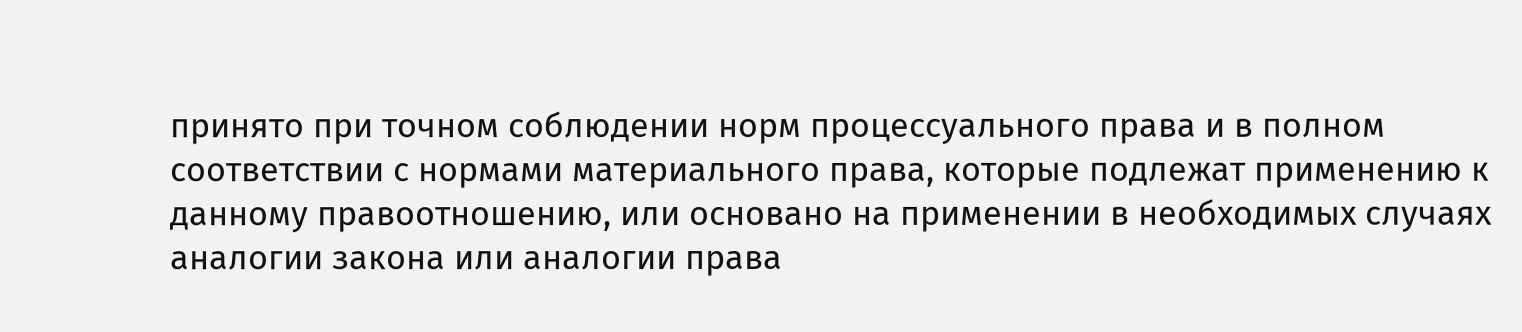принято при точном соблюдении норм процессуального права и в полном соответствии с нормами материального права, которые подлежат применению к данному правоотношению, или основано на применении в необходимых случаях аналогии закона или аналогии права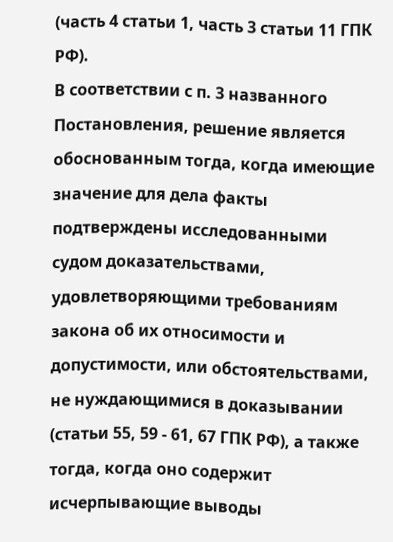(часть 4 статьи 1, часть 3 статьи 11 ГПК РФ).
В соответствии с п. 3 названного Постановления, решение является обоснованным тогда, когда имеющие значение для дела факты подтверждены исследованными судом доказательствами, удовлетворяющими требованиям закона об их относимости и допустимости, или обстоятельствами, не нуждающимися в доказывании (статьи 55, 59 - 61, 67 ГПК РФ), а также тогда, когда оно содержит исчерпывающие выводы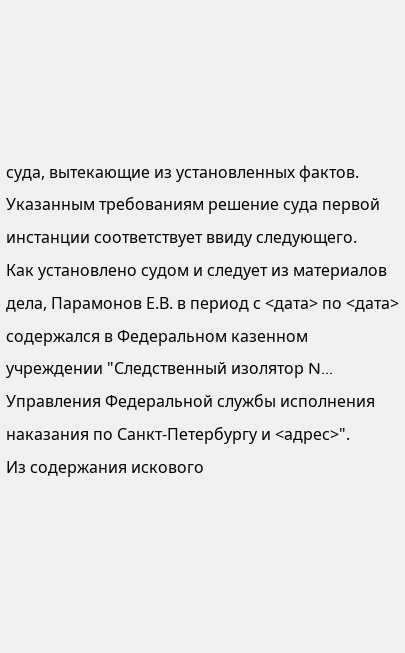суда, вытекающие из установленных фактов.
Указанным требованиям решение суда первой инстанции соответствует ввиду следующего.
Как установлено судом и следует из материалов дела, Парамонов Е.В. в период с <дата> по <дата> содержался в Федеральном казенном учреждении "Следственный изолятор N... Управления Федеральной службы исполнения наказания по Санкт-Петербургу и <адрес>".
Из содержания искового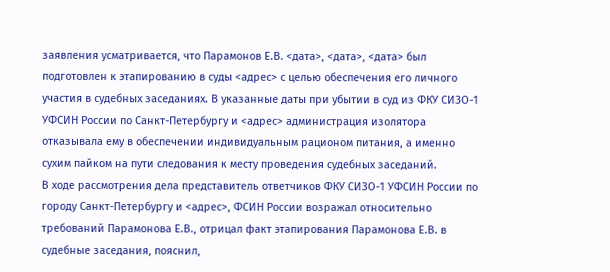заявления усматривается, что Парамонов Е.В. <дата>, <дата>, <дата> был подготовлен к этапированию в суды <адрес> с целью обеспечения его личного участия в судебных заседаниях. В указанные даты при убытии в суд из ФКУ СИЗО-1 УФСИН России по Санкт-Петербургу и <адрес> администрация изолятора отказывала ему в обеспечении индивидуальным рационом питания, а именно сухим пайком на пути следования к месту проведения судебных заседаний.
В ходе рассмотрения дела представитель ответчиков ФКУ СИЗО-1 УФСИН России по городу Санкт-Петербургу и <адрес>, ФСИН России возражал относительно требований Парамонова Е.В., отрицал факт этапирования Парамонова Е.В. в судебные заседания, пояснил,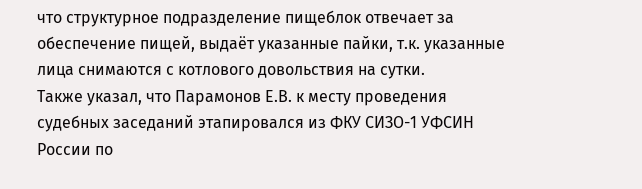что структурное подразделение пищеблок отвечает за обеспечение пищей, выдаёт указанные пайки, т.к. указанные лица снимаются с котлового довольствия на сутки.
Также указал, что Парамонов Е.В. к месту проведения судебных заседаний этапировался из ФКУ СИЗО-1 УФСИН России по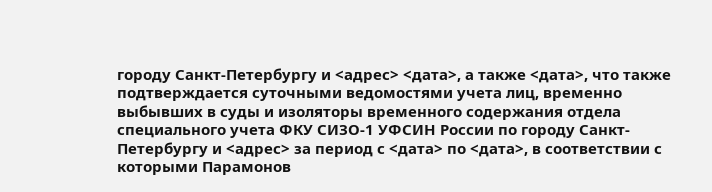городу Санкт-Петербургу и <адрес> <дата>, а также <дата>, что также подтверждается суточными ведомостями учета лиц, временно выбывших в суды и изоляторы временного содержания отдела специального учета ФКУ СИЗО-1 УФСИН России по городу Санкт-Петербургу и <адрес> за период с <дата> по <дата>, в соответствии с которыми Парамонов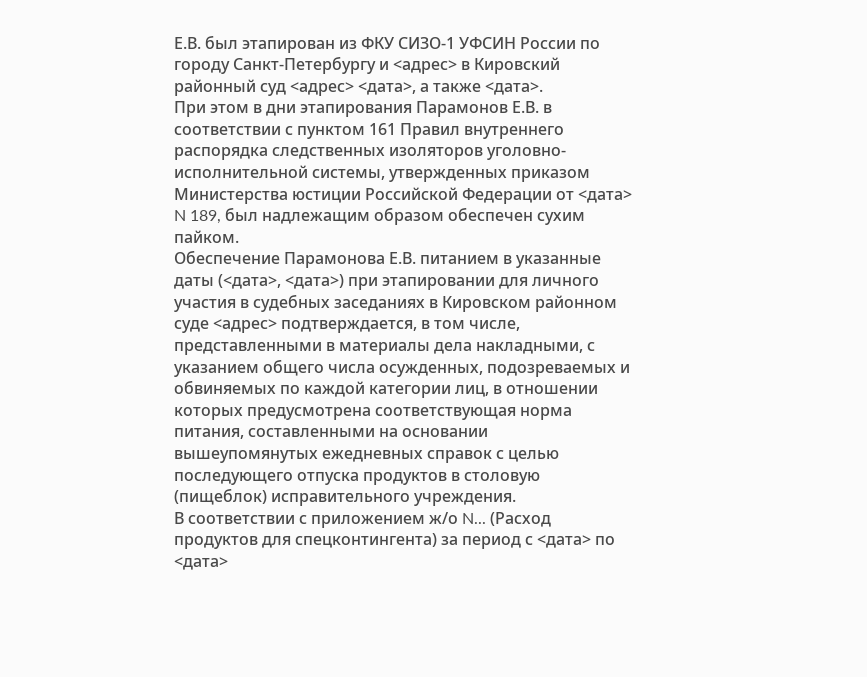Е.В. был этапирован из ФКУ СИЗО-1 УФСИН России по городу Санкт-Петербургу и <адрес> в Кировский районный суд <адрес> <дата>, а также <дата>.
При этом в дни этапирования Парамонов Е.В. в соответствии с пунктом 161 Правил внутреннего распорядка следственных изоляторов уголовно-исполнительной системы, утвержденных приказом Министерства юстиции Российской Федерации от <дата> N 189, был надлежащим образом обеспечен сухим пайком.
Обеспечение Парамонова Е.В. питанием в указанные даты (<дата>, <дата>) при этапировании для личного участия в судебных заседаниях в Кировском районном суде <адрес> подтверждается, в том числе, представленными в материалы дела накладными, с указанием общего числа осужденных, подозреваемых и обвиняемых по каждой категории лиц, в отношении которых предусмотрена соответствующая норма питания, составленными на основании вышеупомянутых ежедневных справок с целью последующего отпуска продуктов в столовую (пищеблок) исправительного учреждения.
В соответствии с приложением ж/о N... (Расход продуктов для спецконтингента) за период с <дата> по <дата>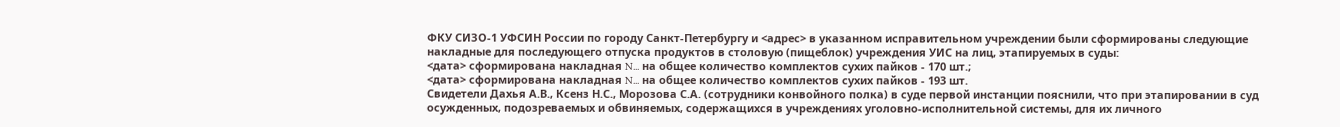ФКУ СИЗО-1 УФСИН России по городу Санкт-Петербургу и <адрес> в указанном исправительном учреждении были сформированы следующие накладные для последующего отпуска продуктов в столовую (пищеблок) учреждения УИС на лиц, этапируемых в суды:
<дата> сформирована накладная N... на общее количество комплектов сухих пайков - 170 шт.;
<дата> сформирована накладная N... на общее количество комплектов сухих пайков - 193 шт.
Свидетели Дахья А.В., Ксенз Н.С., Морозова С.А. (сотрудники конвойного полка) в суде первой инстанции пояснили, что при этапировании в суд осужденных, подозреваемых и обвиняемых, содержащихся в учреждениях уголовно-исполнительной системы, для их личного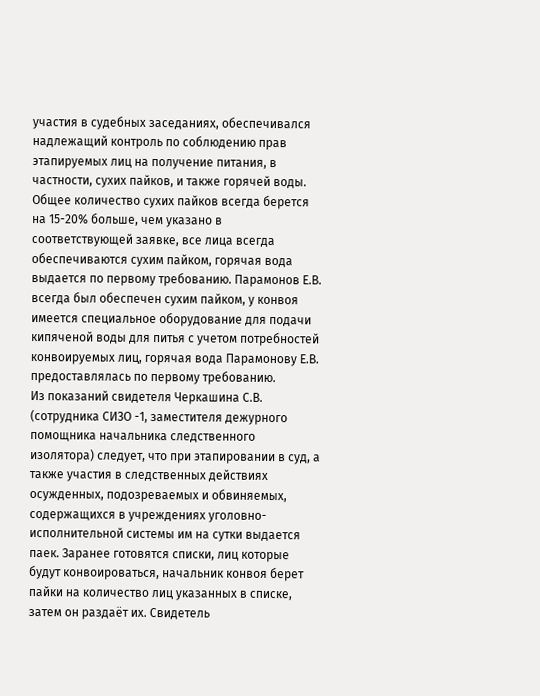участия в судебных заседаниях, обеспечивался надлежащий контроль по соблюдению прав этапируемых лиц на получение питания, в частности, сухих пайков, и также горячей воды. Общее количество сухих пайков всегда берется на 15-20% больше, чем указано в соответствующей заявке, все лица всегда обеспечиваются сухим пайком, горячая вода выдается по первому требованию. Парамонов Е.В. всегда был обеспечен сухим пайком, у конвоя имеется специальное оборудование для подачи кипяченой воды для питья с учетом потребностей конвоируемых лиц, горячая вода Парамонову Е.В. предоставлялась по первому требованию.
Из показаний свидетеля Черкашина С.В. (сотрудника СИЗО -1, заместителя дежурного помощника начальника следственного изолятора) следует, что при этапировании в суд, а также участия в следственных действиях осужденных, подозреваемых и обвиняемых, содержащихся в учреждениях уголовно-исполнительной системы им на сутки выдается паек. Заранее готовятся списки, лиц которые будут конвоироваться, начальник конвоя берет пайки на количество лиц указанных в списке, затем он раздаёт их. Свидетель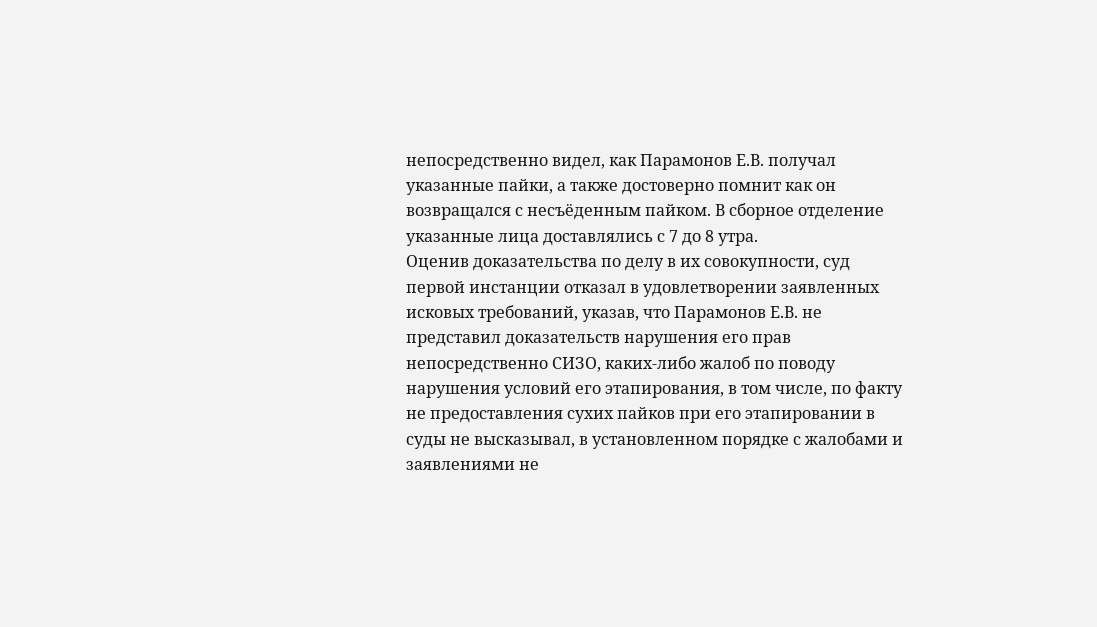непосредственно видел, как Парамонов Е.В. получал указанные пайки, а также достоверно помнит как он возвращался с несъёденным пайком. В сборное отделение указанные лица доставлялись с 7 до 8 утра.
Оценив доказательства по делу в их совокупности, суд первой инстанции отказал в удовлетворении заявленных исковых требований, указав, что Парамонов Е.В. не представил доказательств нарушения его прав непосредственно СИЗО, каких-либо жалоб по поводу нарушения условий его этапирования, в том числе, по факту не предоставления сухих пайков при его этапировании в суды не высказывал, в установленном порядке с жалобами и заявлениями не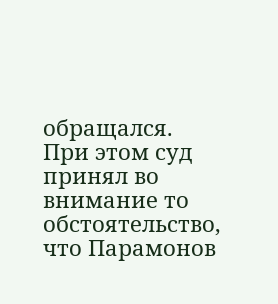обращался.
При этом суд принял во внимание то обстоятельство, что Парамонов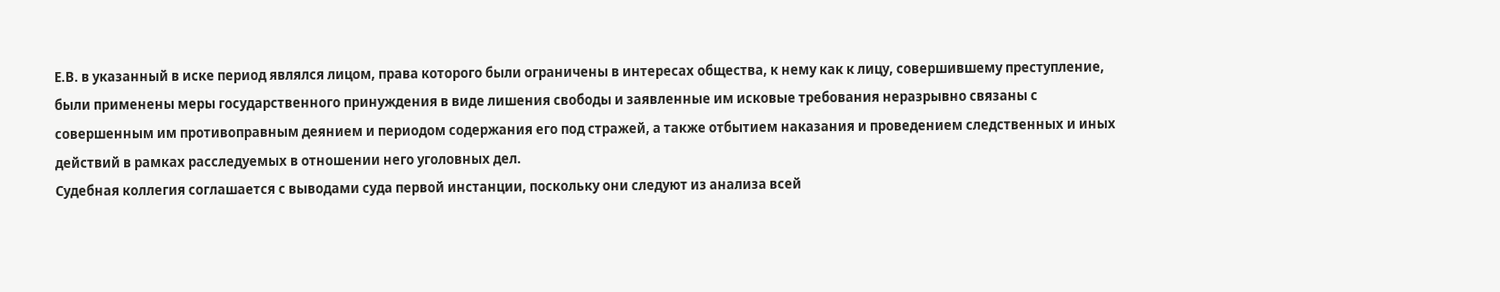Е.В. в указанный в иске период являлся лицом, права которого были ограничены в интересах общества, к нему как к лицу, совершившему преступление, были применены меры государственного принуждения в виде лишения свободы и заявленные им исковые требования неразрывно связаны с совершенным им противоправным деянием и периодом содержания его под стражей, а также отбытием наказания и проведением следственных и иных действий в рамках расследуемых в отношении него уголовных дел.
Судебная коллегия соглашается с выводами суда первой инстанции, поскольку они следуют из анализа всей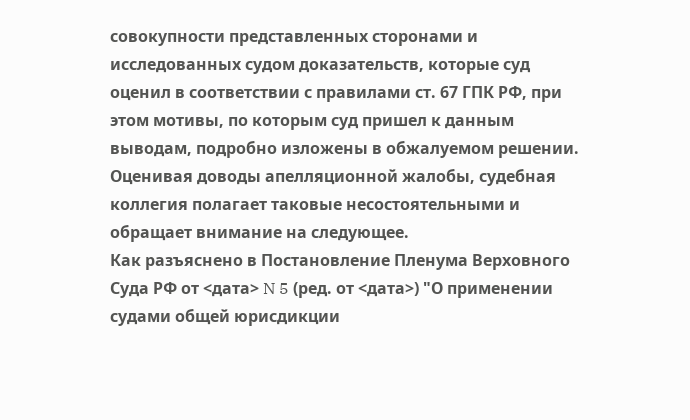совокупности представленных сторонами и исследованных судом доказательств, которые суд оценил в соответствии с правилами ст. 67 ГПК РФ, при этом мотивы, по которым суд пришел к данным выводам, подробно изложены в обжалуемом решении.
Оценивая доводы апелляционной жалобы, судебная коллегия полагает таковые несостоятельными и обращает внимание на следующее.
Как разъяснено в Постановление Пленума Верховного Суда РФ от <дата> N 5 (ред. от <дата>) "О применении судами общей юрисдикции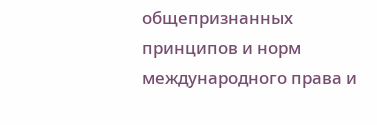общепризнанных принципов и норм международного права и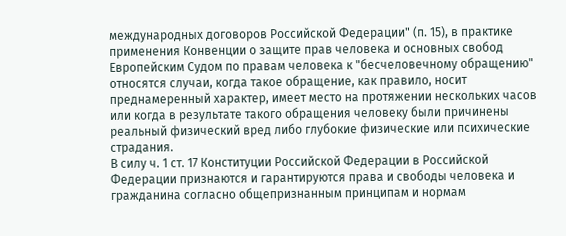международных договоров Российской Федерации" (п. 15), в практике применения Конвенции о защите прав человека и основных свобод Европейским Судом по правам человека к "бесчеловечному обращению" относятся случаи, когда такое обращение, как правило, носит преднамеренный характер, имеет место на протяжении нескольких часов или когда в результате такого обращения человеку были причинены реальный физический вред либо глубокие физические или психические страдания.
В силу ч. 1 ст. 17 Конституции Российской Федерации в Российской Федерации признаются и гарантируются права и свободы человека и гражданина согласно общепризнанным принципам и нормам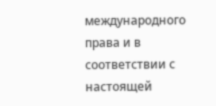международного права и в соответствии с настоящей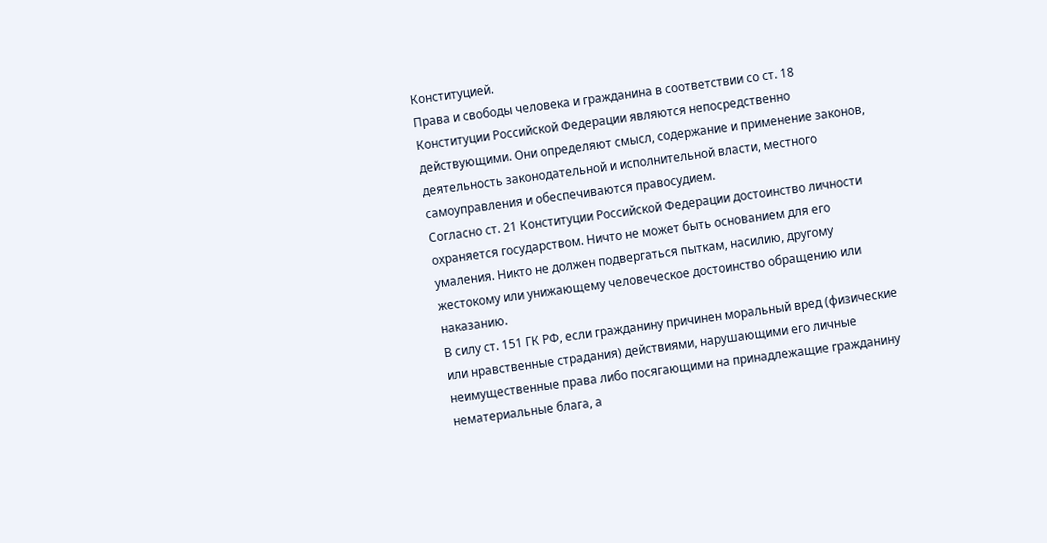Конституцией.
Права и свободы человека и гражданина в соответствии со ст. 18 Конституции Российской Федерации являются непосредственно действующими. Они определяют смысл, содержание и применение законов, деятельность законодательной и исполнительной власти, местного самоуправления и обеспечиваются правосудием.
Согласно ст. 21 Конституции Российской Федерации достоинство личности охраняется государством. Ничто не может быть основанием для его умаления. Никто не должен подвергаться пыткам, насилию, другому жестокому или унижающему человеческое достоинство обращению или наказанию.
В силу ст. 151 ГК РФ, если гражданину причинен моральный вред (физические или нравственные страдания) действиями, нарушающими его личные неимущественные права либо посягающими на принадлежащие гражданину нематериальные блага, а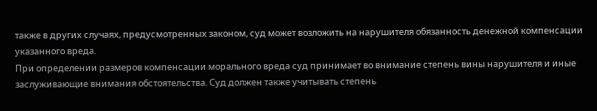также в других случаях, предусмотренных законом, суд может возложить на нарушителя обязанность денежной компенсации указанного вреда.
При определении размеров компенсации морального вреда суд принимает во внимание степень вины нарушителя и иные заслуживающие внимания обстоятельства. Суд должен также учитывать степень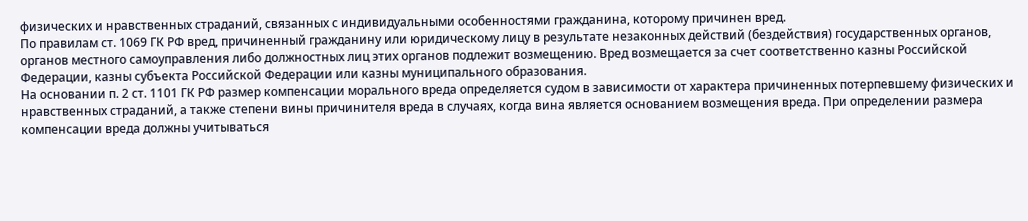физических и нравственных страданий, связанных с индивидуальными особенностями гражданина, которому причинен вред.
По правилам ст. 1069 ГК РФ вред, причиненный гражданину или юридическому лицу в результате незаконных действий (бездействия) государственных органов, органов местного самоуправления либо должностных лиц этих органов подлежит возмещению. Вред возмещается за счет соответственно казны Российской Федерации, казны субъекта Российской Федерации или казны муниципального образования.
На основании п. 2 ст. 1101 ГК РФ размер компенсации морального вреда определяется судом в зависимости от характера причиненных потерпевшему физических и нравственных страданий, а также степени вины причинителя вреда в случаях, когда вина является основанием возмещения вреда. При определении размера компенсации вреда должны учитываться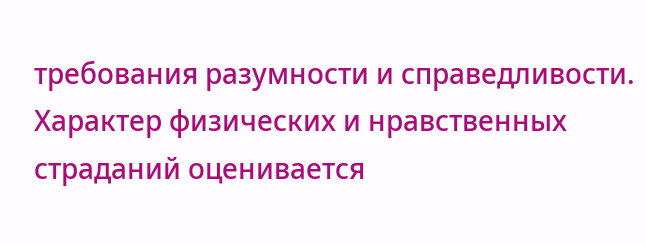требования разумности и справедливости. Характер физических и нравственных страданий оценивается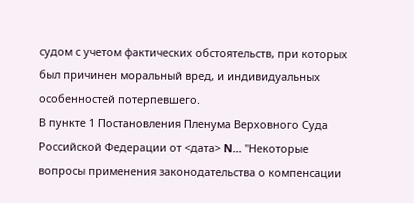судом с учетом фактических обстоятельств, при которых был причинен моральный вред, и индивидуальных особенностей потерпевшего.
В пункте 1 Постановления Пленума Верховного Суда Российской Федерации от <дата> N... "Некоторые вопросы применения законодательства о компенсации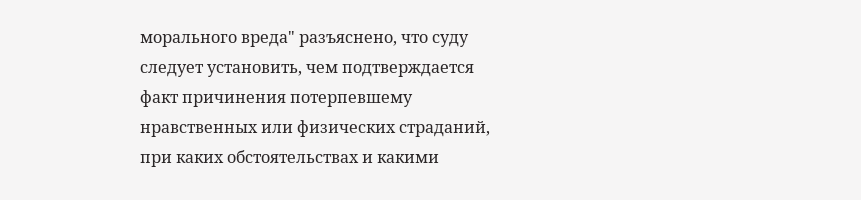морального вреда" разъяснено, что суду следует установить, чем подтверждается факт причинения потерпевшему нравственных или физических страданий, при каких обстоятельствах и какими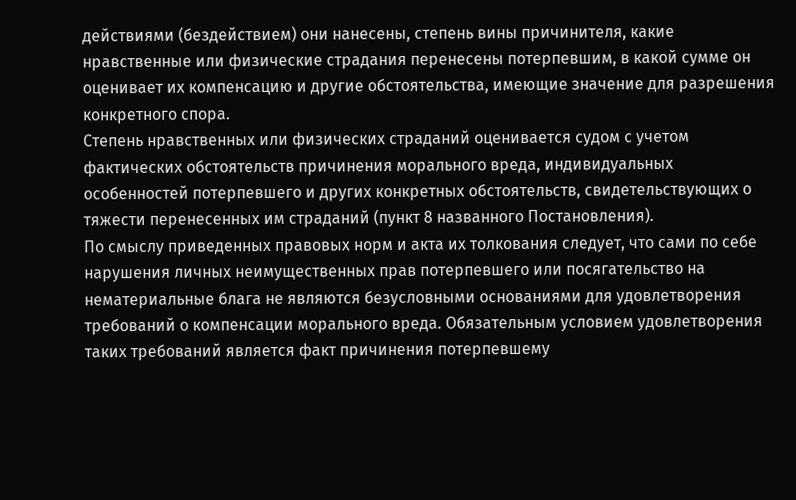действиями (бездействием) они нанесены, степень вины причинителя, какие нравственные или физические страдания перенесены потерпевшим, в какой сумме он оценивает их компенсацию и другие обстоятельства, имеющие значение для разрешения конкретного спора.
Степень нравственных или физических страданий оценивается судом с учетом фактических обстоятельств причинения морального вреда, индивидуальных особенностей потерпевшего и других конкретных обстоятельств, свидетельствующих о тяжести перенесенных им страданий (пункт 8 названного Постановления).
По смыслу приведенных правовых норм и акта их толкования следует, что сами по себе нарушения личных неимущественных прав потерпевшего или посягательство на нематериальные блага не являются безусловными основаниями для удовлетворения требований о компенсации морального вреда. Обязательным условием удовлетворения таких требований является факт причинения потерпевшему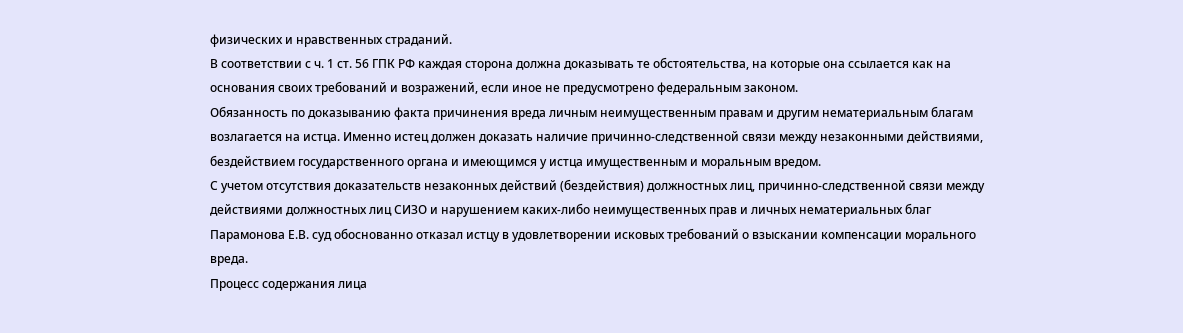физических и нравственных страданий.
В соответствии с ч. 1 ст. 56 ГПК РФ каждая сторона должна доказывать те обстоятельства, на которые она ссылается как на основания своих требований и возражений, если иное не предусмотрено федеральным законом.
Обязанность по доказыванию факта причинения вреда личным неимущественным правам и другим нематериальным благам возлагается на истца. Именно истец должен доказать наличие причинно-следственной связи между незаконными действиями, бездействием государственного органа и имеющимся у истца имущественным и моральным вредом.
С учетом отсутствия доказательств незаконных действий (бездействия) должностных лиц, причинно-следственной связи между действиями должностных лиц СИЗО и нарушением каких-либо неимущественных прав и личных нематериальных благ Парамонова Е.В. суд обоснованно отказал истцу в удовлетворении исковых требований о взыскании компенсации морального вреда.
Процесс содержания лица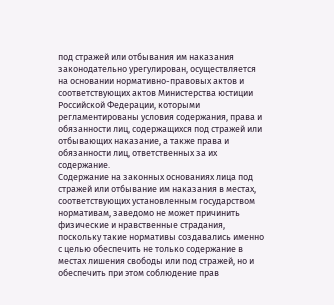под стражей или отбывания им наказания законодательно урегулирован, осуществляется на основании нормативно-правовых актов и соответствующих актов Министерства юстиции Российской Федерации, которыми регламентированы условия содержания, права и обязанности лиц, содержащихся под стражей или отбывающих наказание, а также права и обязанности лиц, ответственных за их содержание.
Содержание на законных основаниях лица под стражей или отбывание им наказания в местах, соответствующих установленным государством нормативам, заведомо не может причинить физические и нравственные страдания, поскольку такие нормативы создавались именно с целью обеспечить не только содержание в местах лишения свободы или под стражей, но и обеспечить при этом соблюдение прав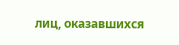лиц, оказавшихся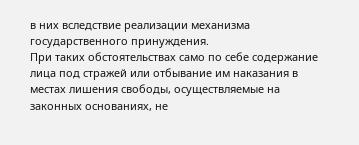в них вследствие реализации механизма государственного принуждения.
При таких обстоятельствах само по себе содержание лица под стражей или отбывание им наказания в местах лишения свободы, осуществляемые на законных основаниях, не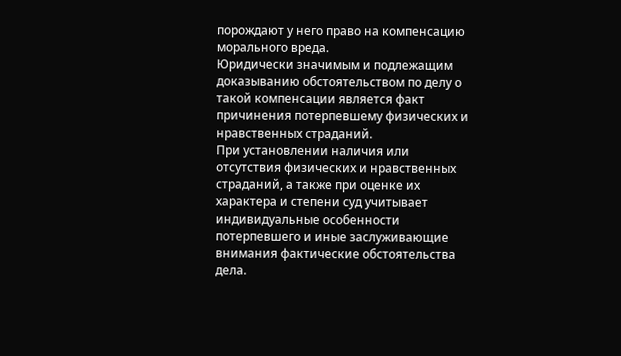порождают у него право на компенсацию морального вреда.
Юридически значимым и подлежащим доказыванию обстоятельством по делу о такой компенсации является факт причинения потерпевшему физических и нравственных страданий.
При установлении наличия или отсутствия физических и нравственных страданий, а также при оценке их характера и степени суд учитывает индивидуальные особенности потерпевшего и иные заслуживающие внимания фактические обстоятельства дела.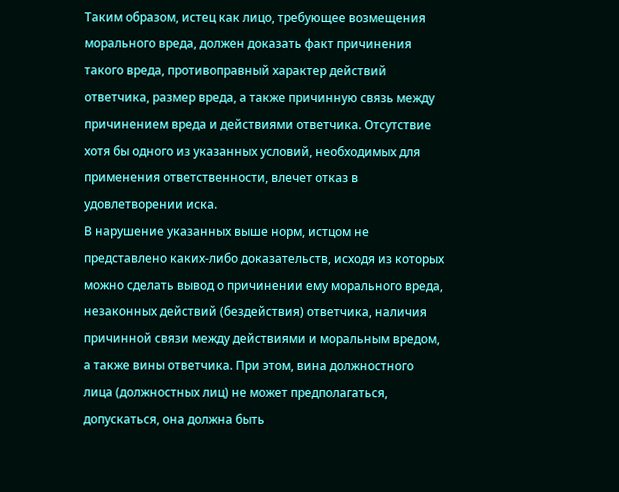Таким образом, истец как лицо, требующее возмещения морального вреда, должен доказать факт причинения такого вреда, противоправный характер действий ответчика, размер вреда, а также причинную связь между причинением вреда и действиями ответчика. Отсутствие хотя бы одного из указанных условий, необходимых для применения ответственности, влечет отказ в удовлетворении иска.
В нарушение указанных выше норм, истцом не представлено каких-либо доказательств, исходя из которых можно сделать вывод о причинении ему морального вреда, незаконных действий (бездействия) ответчика, наличия причинной связи между действиями и моральным вредом, а также вины ответчика. При этом, вина должностного лица (должностных лиц) не может предполагаться, допускаться, она должна быть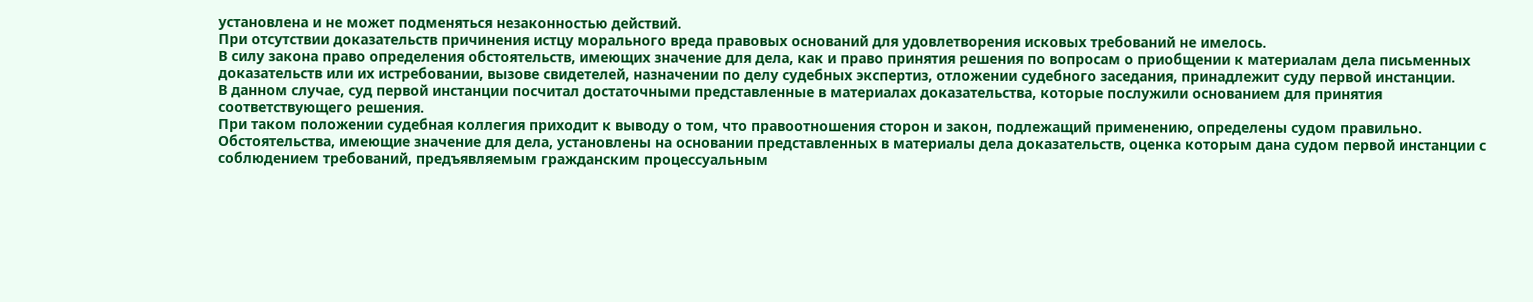установлена и не может подменяться незаконностью действий.
При отсутствии доказательств причинения истцу морального вреда правовых оснований для удовлетворения исковых требований не имелось.
В силу закона право определения обстоятельств, имеющих значение для дела, как и право принятия решения по вопросам о приобщении к материалам дела письменных доказательств или их истребовании, вызове свидетелей, назначении по делу судебных экспертиз, отложении судебного заседания, принадлежит суду первой инстанции.
В данном случае, суд первой инстанции посчитал достаточными представленные в материалах доказательства, которые послужили основанием для принятия соответствующего решения.
При таком положении судебная коллегия приходит к выводу о том, что правоотношения сторон и закон, подлежащий применению, определены судом правильно. Обстоятельства, имеющие значение для дела, установлены на основании представленных в материалы дела доказательств, оценка которым дана судом первой инстанции с соблюдением требований, предъявляемым гражданским процессуальным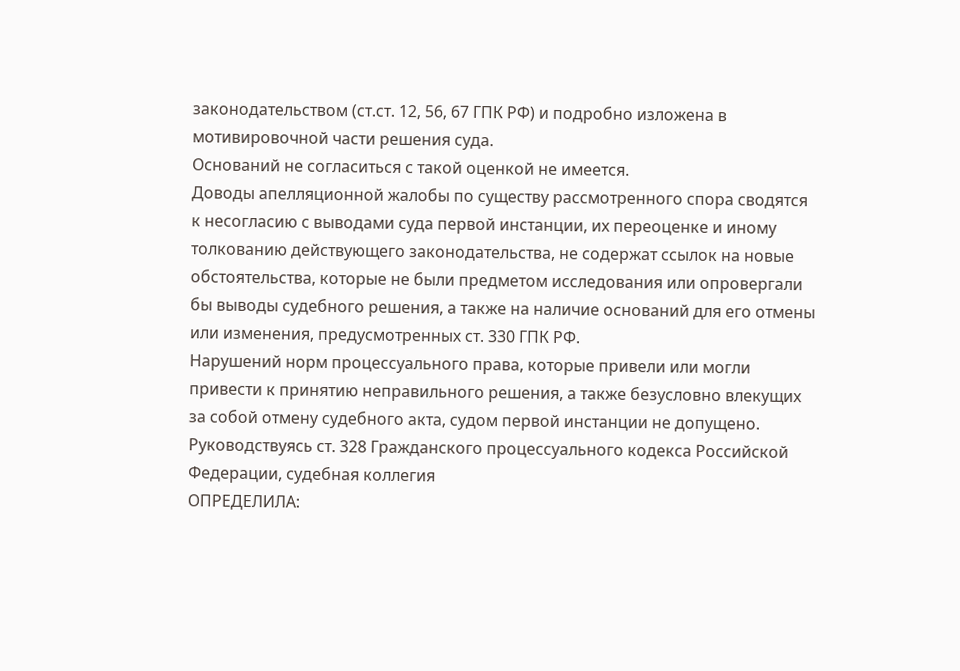законодательством (ст.ст. 12, 56, 67 ГПК РФ) и подробно изложена в мотивировочной части решения суда.
Оснований не согласиться с такой оценкой не имеется.
Доводы апелляционной жалобы по существу рассмотренного спора сводятся к несогласию с выводами суда первой инстанции, их переоценке и иному толкованию действующего законодательства, не содержат ссылок на новые обстоятельства, которые не были предметом исследования или опровергали бы выводы судебного решения, а также на наличие оснований для его отмены или изменения, предусмотренных ст. 330 ГПК РФ.
Нарушений норм процессуального права, которые привели или могли привести к принятию неправильного решения, а также безусловно влекущих за собой отмену судебного акта, судом первой инстанции не допущено.
Руководствуясь ст. 328 Гражданского процессуального кодекса Российской Федерации, судебная коллегия
ОПРЕДЕЛИЛА: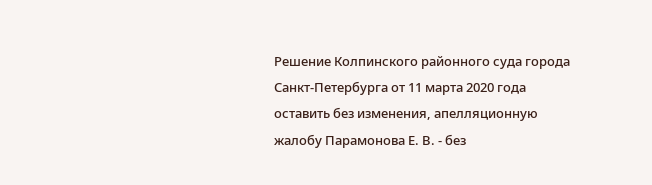Решение Колпинского районного суда города Санкт-Петербурга от 11 марта 2020 года оставить без изменения, апелляционную жалобу Парамонова Е. В. - без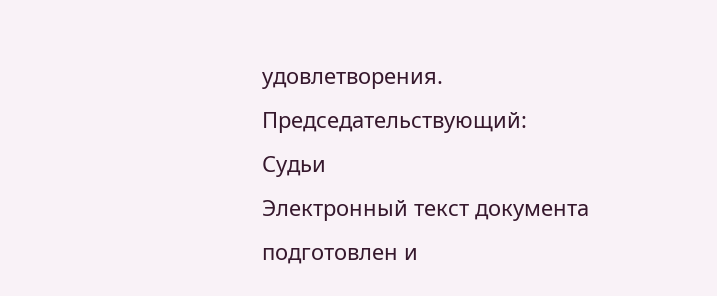удовлетворения.
Председательствующий:
Судьи
Электронный текст документа
подготовлен и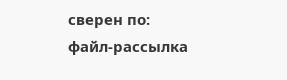сверен по:
файл-рассылка